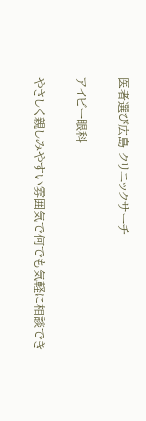医者選び広島 クリニックサーチ

アイビー眼科

やさしく親しみやすい雰囲気で何でも気軽に相談でき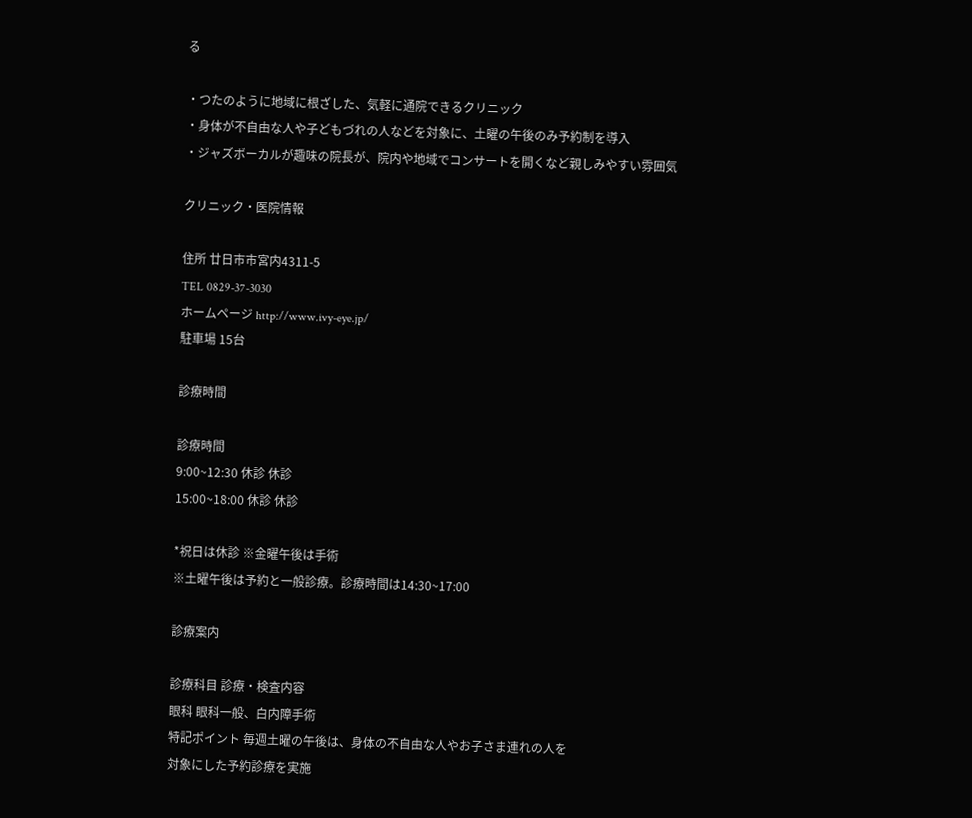る

・つたのように地域に根ざした、気軽に通院できるクリニック
・身体が不自由な人や子どもづれの人などを対象に、土曜の午後のみ予約制を導入
・ジャズボーカルが趣味の院長が、院内や地域でコンサートを開くなど親しみやすい雰囲気

クリニック・医院情報

住所 廿日市市宮内4311-5
TEL 0829-37-3030
ホームページ http://www.ivy-eye.jp/
駐車場 15台

診療時間

診療時間
9:00~12:30 休診 休診
15:00~18:00 休診 休診

*祝日は休診 ※金曜午後は手術
※土曜午後は予約と一般診療。診療時間は14:30~17:00

診療案内

診療科目 診療・検査内容
眼科 眼科一般、白内障手術
特記ポイント 毎週土曜の午後は、身体の不自由な人やお子さま連れの人を
対象にした予約診療を実施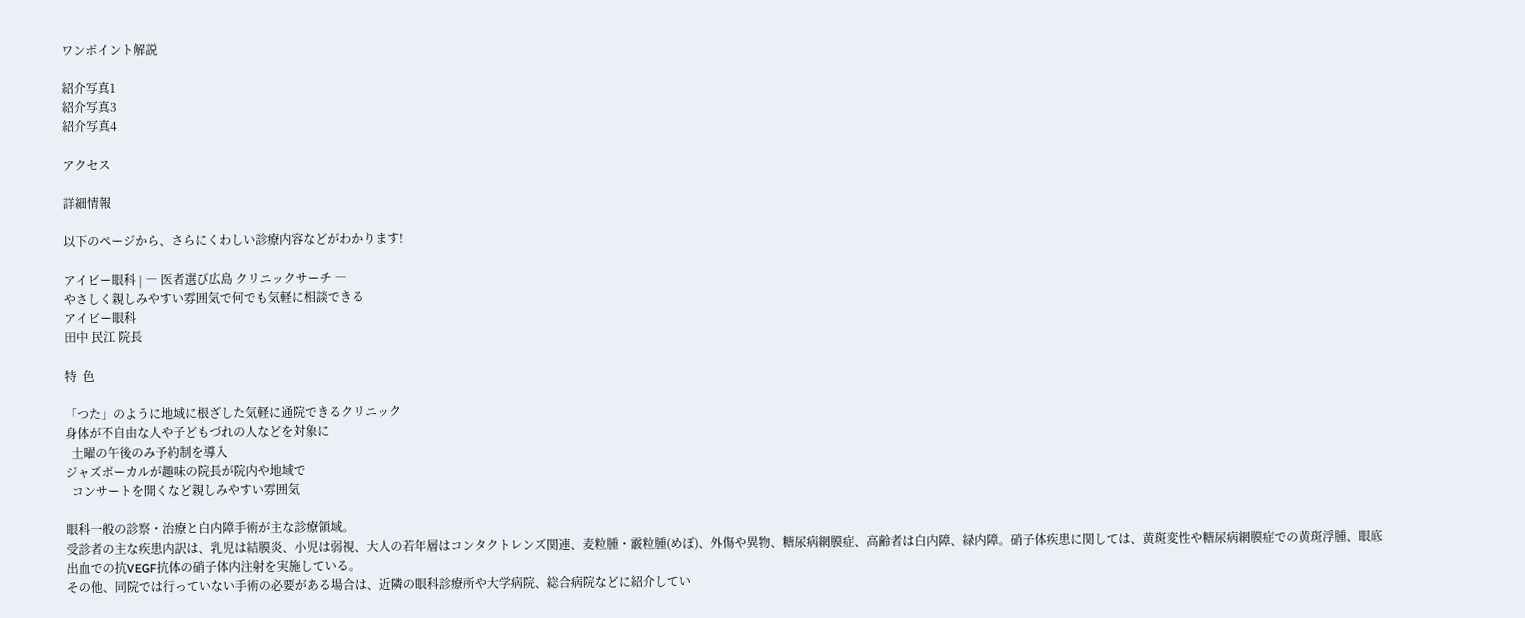ワンポイント解説

紹介写真1
紹介写真3
紹介写真4

アクセス

詳細情報

以下のページから、さらにくわしい診療内容などがわかります!

アイビー眼科 | ― 医者選び広島 クリニックサーチ ―
やさしく親しみやすい雰囲気で何でも気軽に相談できる
アイビー眼科
田中 民江 院長

特  色

「つた」のように地域に根ざした気軽に通院できるクリニック
身体が不自由な人や子どもづれの人などを対象に
  土曜の午後のみ予約制を導入
ジャズボーカルが趣味の院長が院内や地域で
  コンサートを開くなど親しみやすい雰囲気

眼科一般の診察・治療と白内障手術が主な診療領域。
受診者の主な疾患内訳は、乳児は結膜炎、小児は弱視、大人の若年層はコンタクトレンズ関連、麦粒腫・霰粒腫(めぼ)、外傷や異物、糖尿病網膜症、高齢者は白内障、緑内障。硝子体疾患に関しては、黄斑変性や糖尿病網膜症での黄斑浮腫、眼底出血での抗VEGF抗体の硝子体内注射を実施している。
その他、同院では行っていない手術の必要がある場合は、近隣の眼科診療所や大学病院、総合病院などに紹介してい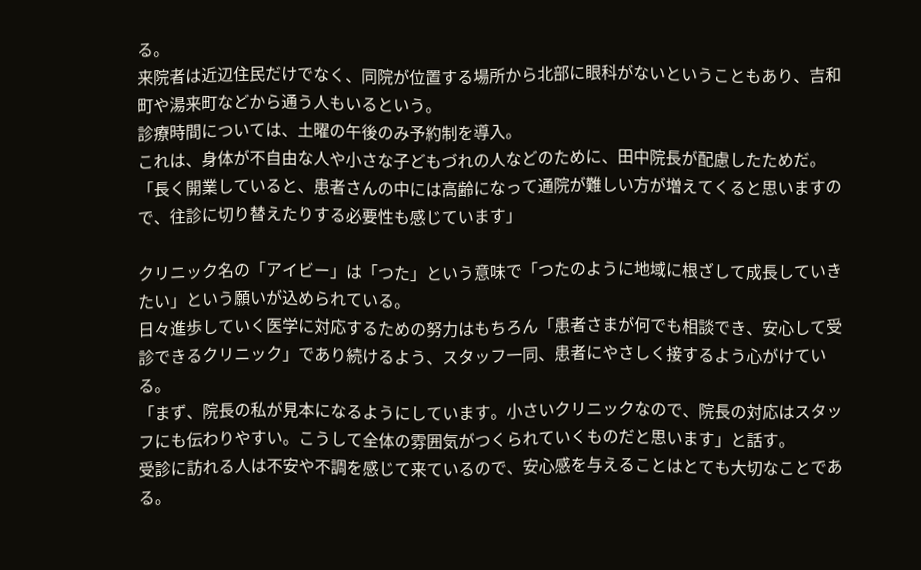る。
来院者は近辺住民だけでなく、同院が位置する場所から北部に眼科がないということもあり、吉和町や湯来町などから通う人もいるという。
診療時間については、土曜の午後のみ予約制を導入。
これは、身体が不自由な人や小さな子どもづれの人などのために、田中院長が配慮したためだ。
「長く開業していると、患者さんの中には高齢になって通院が難しい方が増えてくると思いますので、往診に切り替えたりする必要性も感じています」

クリニック名の「アイビー」は「つた」という意味で「つたのように地域に根ざして成長していきたい」という願いが込められている。
日々進歩していく医学に対応するための努力はもちろん「患者さまが何でも相談でき、安心して受診できるクリニック」であり続けるよう、スタッフ一同、患者にやさしく接するよう心がけている。
「まず、院長の私が見本になるようにしています。小さいクリニックなので、院長の対応はスタッフにも伝わりやすい。こうして全体の雰囲気がつくられていくものだと思います」と話す。
受診に訪れる人は不安や不調を感じて来ているので、安心感を与えることはとても大切なことである。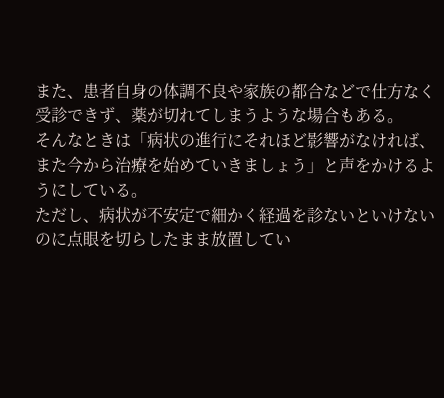また、患者自身の体調不良や家族の都合などで仕方なく受診できず、薬が切れてしまうような場合もある。
そんなときは「病状の進行にそれほど影響がなければ、また今から治療を始めていきましょう」と声をかけるようにしている。
ただし、病状が不安定で細かく経過を診ないといけないのに点眼を切らしたまま放置してい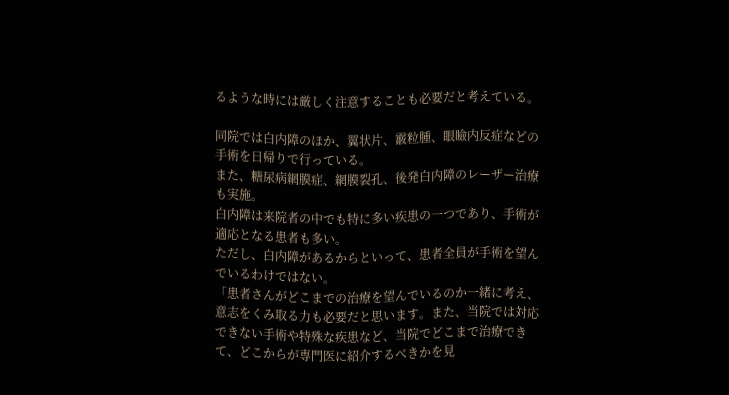るような時には厳しく注意することも必要だと考えている。

同院では白内障のほか、翼状片、霰粒腫、眼瞼内反症などの手術を日帰りで行っている。
また、糖尿病網膜症、網膜裂孔、後発白内障のレーザー治療も実施。
白内障は来院者の中でも特に多い疾患の一つであり、手術が適応となる患者も多い。
ただし、白内障があるからといって、患者全員が手術を望んでいるわけではない。
「患者さんがどこまでの治療を望んでいるのか一緒に考え、意志をくみ取る力も必要だと思います。また、当院では対応できない手術や特殊な疾患など、当院でどこまで治療できて、どこからが専門医に紹介するべきかを見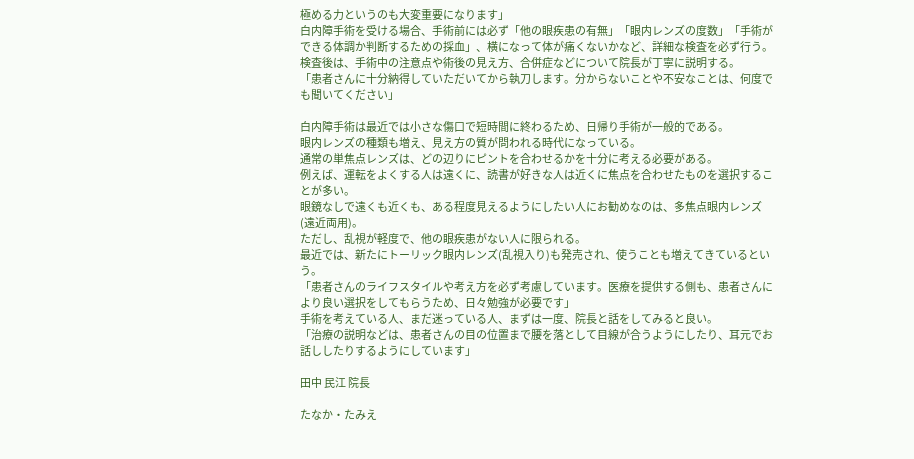極める力というのも大変重要になります」
白内障手術を受ける場合、手術前には必ず「他の眼疾患の有無」「眼内レンズの度数」「手術ができる体調か判断するための採血」、横になって体が痛くないかなど、詳細な検査を必ず行う。
検査後は、手術中の注意点や術後の見え方、合併症などについて院長が丁寧に説明する。
「患者さんに十分納得していただいてから執刀します。分からないことや不安なことは、何度でも聞いてください」

白内障手術は最近では小さな傷口で短時間に終わるため、日帰り手術が一般的である。
眼内レンズの種類も増え、見え方の質が問われる時代になっている。
通常の単焦点レンズは、どの辺りにピントを合わせるかを十分に考える必要がある。
例えば、運転をよくする人は遠くに、読書が好きな人は近くに焦点を合わせたものを選択することが多い。
眼鏡なしで遠くも近くも、ある程度見えるようにしたい人にお勧めなのは、多焦点眼内レンズ(遠近両用)。
ただし、乱視が軽度で、他の眼疾患がない人に限られる。
最近では、新たにトーリック眼内レンズ(乱視入り)も発売され、使うことも増えてきているという。
「患者さんのライフスタイルや考え方を必ず考慮しています。医療を提供する側も、患者さんにより良い選択をしてもらうため、日々勉強が必要です」
手術を考えている人、まだ迷っている人、まずは一度、院長と話をしてみると良い。
「治療の説明などは、患者さんの目の位置まで腰を落として目線が合うようにしたり、耳元でお話ししたりするようにしています」

田中 民江 院長

たなか・たみえ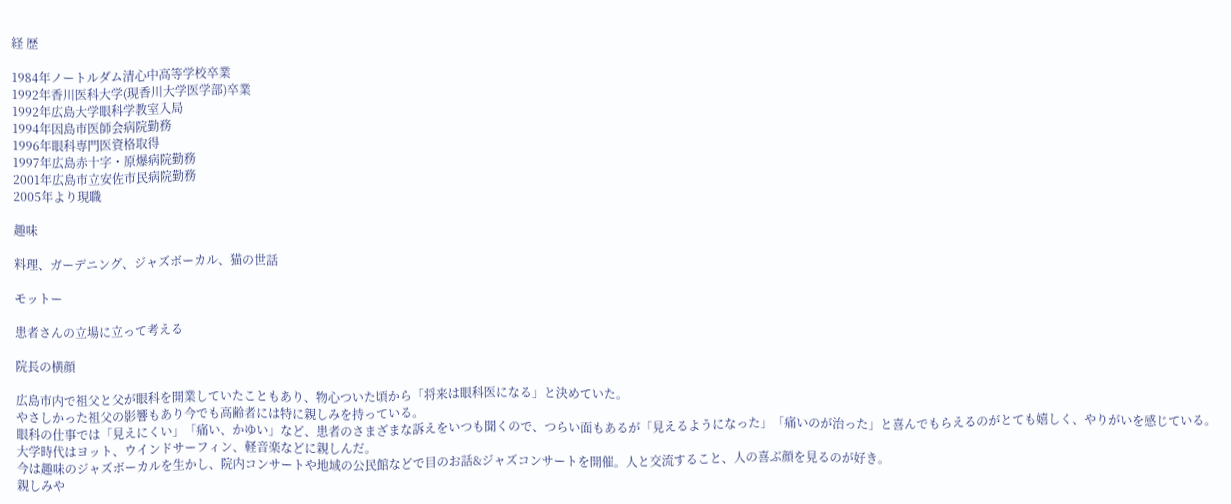経 歴

1984年ノートルダム清心中高等学校卒業
1992年香川医科大学(現香川大学医学部)卒業
1992年広島大学眼科学教室入局
1994年因島市医師会病院勤務
1996年眼科専門医資格取得
1997年広島赤十字・原爆病院勤務
2001年広島市立安佐市民病院勤務
2005年より現職

趣味

料理、ガーデニング、ジャズボーカル、猫の世話

モットー

患者さんの立場に立って考える

院長の横顔

広島市内で祖父と父が眼科を開業していたこともあり、物心ついた頃から「将来は眼科医になる」と決めていた。
やさしかった祖父の影響もあり今でも高齢者には特に親しみを持っている。
眼科の仕事では「見えにくい」「痛い、かゆい」など、患者のさまざまな訴えをいつも聞くので、つらい面もあるが「見えるようになった」「痛いのが治った」と喜んでもらえるのがとても嬉しく、やりがいを感じている。
大学時代はヨット、ウインドサーフィン、軽音楽などに親しんだ。
今は趣味のジャズボーカルを生かし、院内コンサートや地域の公民館などで目のお話&ジャズコンサートを開催。人と交流すること、人の喜ぶ顔を見るのが好き。
親しみや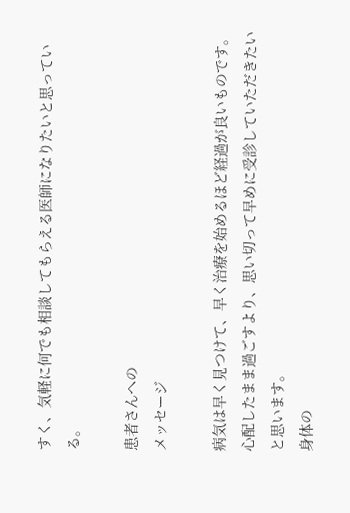すく、気軽に何でも相談してもらえる医師になりたいと思っている。

患者さんへの
メッセージ

病気は早く見つけて、早く治療を始めるほど経過が良いものです。
心配したまま過ごすより、思い切って早めに受診していただきたいと思います。
身体の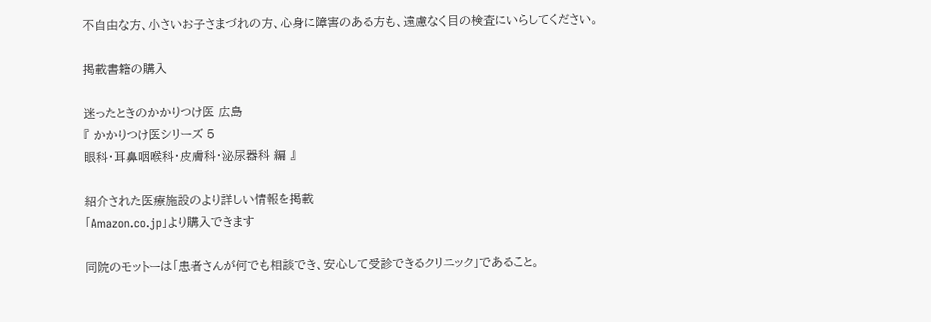不自由な方、小さいお子さまづれの方、心身に障害のある方も、遠慮なく目の検査にいらしてください。

掲載書籍の購入

迷ったときのかかりつけ医 広島
『 かかりつけ医シリーズ 5
眼科・耳鼻咽喉科・皮膚科・泌尿器科 編 』

紹介された医療施設のより詳しい情報を掲載
「Amazon.co.jp」より購入できます

同院のモットーは「患者さんが何でも相談でき、安心して受診できるクリニック」であること。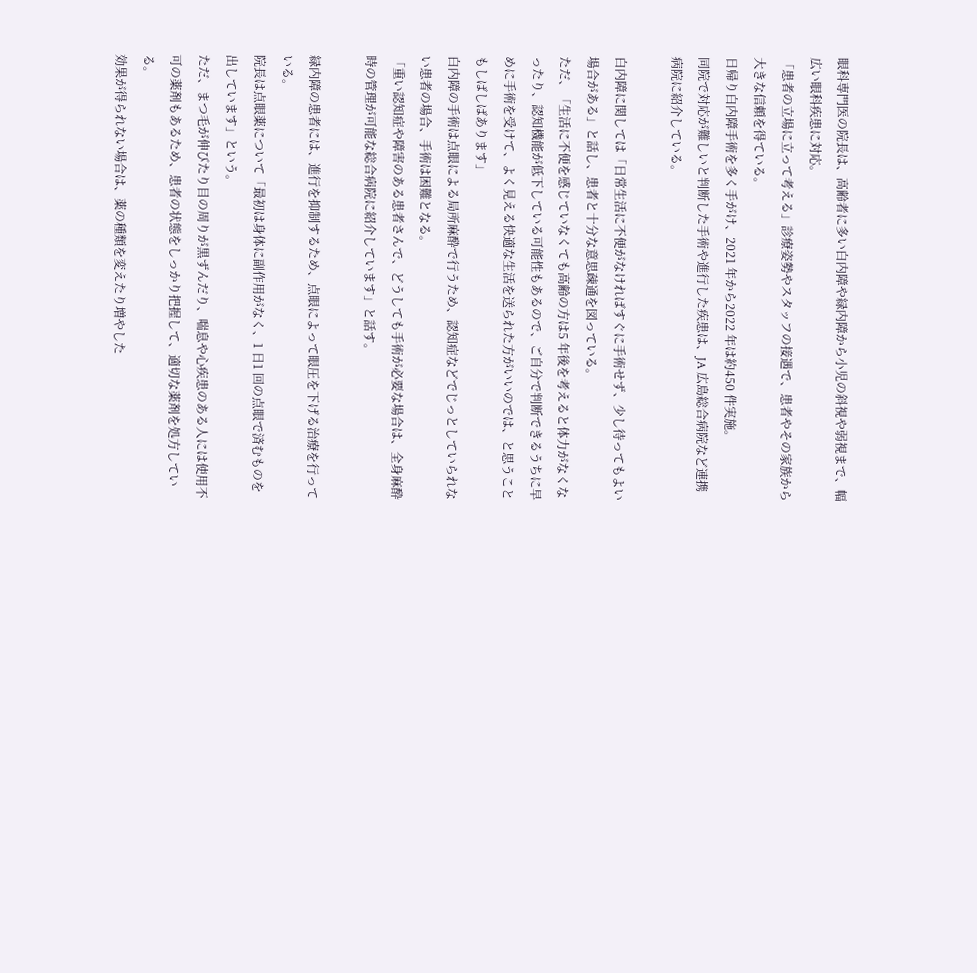眼科専門医の院長は、高齢者に多い白内障や緑内障から小児の斜視や弱視まで、幅広い眼科疾患に対応。
「患者の立場に立って考える」診療姿勢やスタッフの接遇で、患者やその家族から大きな信頼を得ている。
日帰り白内障手術を多く手がけ、2021 年から2022 年は約450 件実施。
同院で対応が難しいと判断した手術や進行した疾患は、JA 広島総合病院など連携病院に紹介している。

白内障に関しては「日常生活に不便がなければすぐに手術せず、少し待ってもよい場合がある」と話し、患者と十分な意思疎通を図っている。
ただ、「生活に不便を感じていなくても高齢の方は5 年後を考えると体力がなくなったり、認知機能が低下している可能性もあるので、ご自分で判断できるうちに早めに手術を受けて、よく見える快適な生活を送られた方がいいのでは、と思うこともしばしばあります」
白内障の手術は点眼による局所麻酔で行うため、認知症などでじっとしていられない患者の場合、手術は困難となる。
「重い認知症や障害のある患者さんで、どうしても手術が必要な場合は、全身麻酔時の管理が可能な総合病院に紹介しています」と話す。

緑内障の患者には、進行を抑制するため、点眼によって眼圧を下げる治療を行っている。
院長は点眼薬について「最初は身体に副作用がなく、1 日1 回の点眼で済むものを出しています」という。
ただ、まつ毛が伸びたり目の周りが黒ずんだり、喘息や心疾患のある人には使用不可の薬剤もあるため、患者の状態をしっかり把握して、適切な薬剤を処方している。
効果が得られない場合は、薬の種類を変えたり増やした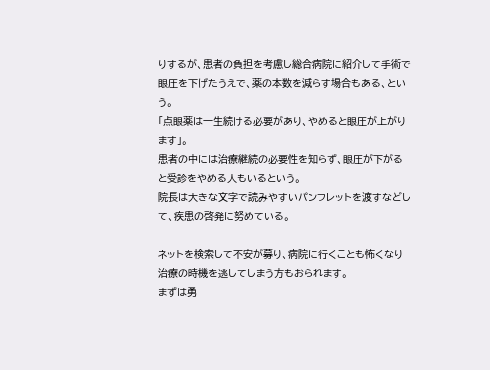りするが、患者の負担を考慮し総合病院に紹介して手術で眼圧を下げたうえで、薬の本数を減らす場合もある、という。
「点眼薬は一生続ける必要があり、やめると眼圧が上がります」。
患者の中には治療継続の必要性を知らず、眼圧が下がると受診をやめる人もいるという。
院長は大きな文字で読みやすいパンフレットを渡すなどして、疾患の啓発に努めている。

ネットを検索して不安が募り、病院に行くことも怖くなり治療の時機を逃してしまう方もおられます。
まずは勇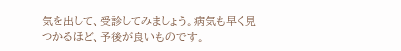気を出して、受診してみましょう。病気も早く見つかるほど、予後が良いものです。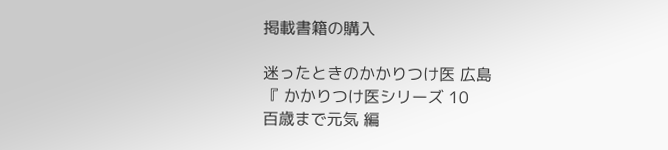掲載書籍の購入

迷ったときのかかりつけ医 広島
『 かかりつけ医シリーズ 10
百歳まで元気 編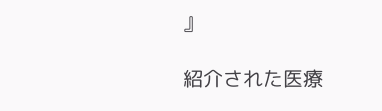』

紹介された医療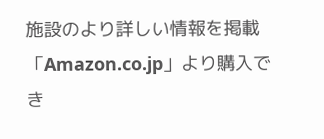施設のより詳しい情報を掲載
「Amazon.co.jp」より購入でき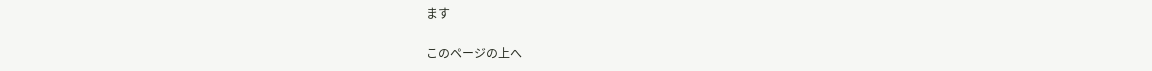ます

このページの上へ